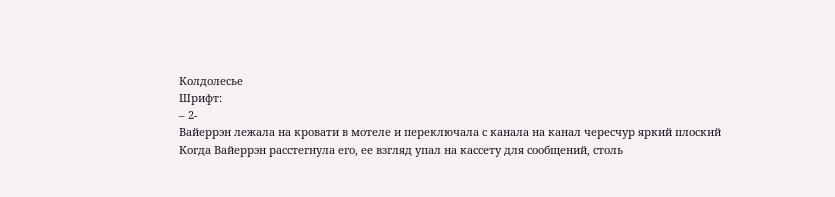Колдолесье
Шрифт:
– 2-
Вайеррэн лежала на кровати в мотеле и переключала с канала на канал чересчур яркий плоский
Когда Вайеррэн расстегнула его, ее взгляд упал на кассету для сообщений, столь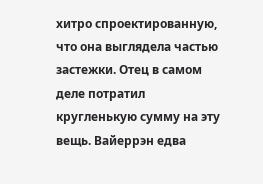хитро спроектированную, что она выглядела частью застежки. Отец в самом деле потратил кругленькую сумму на эту вещь. Вайеррэн едва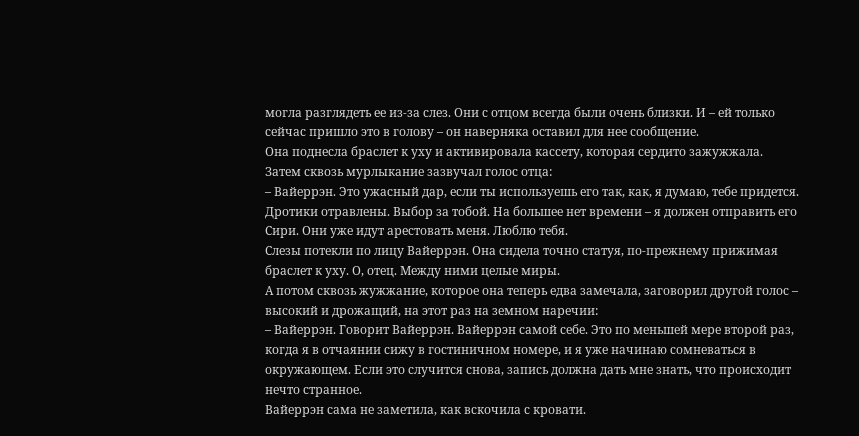могла разглядеть ее из-за слез. Они с отцом всегда были очень близки. И – ей только сейчас пришло это в голову – он наверняка оставил для нее сообщение.
Она поднесла браслет к уху и активировала кассету, которая сердито зажужжала. Затем сквозь мурлыкание зазвучал голос отца:
– Вайеррэн. Это ужасный дар, если ты используешь его так, как, я думаю, тебе придется. Дротики отравлены. Выбор за тобой. На большее нет времени – я должен отправить его Сири. Они уже идут арестовать меня. Люблю тебя.
Слезы потекли по лицу Вайеррэн. Она сидела точно статуя, по-прежнему прижимая браслет к уху. О, отец. Между ними целые миры.
А потом сквозь жужжание, которое она теперь едва замечала, заговорил другой голос – высокий и дрожащий, на этот раз на земном наречии:
– Вайеррэн. Говорит Вайеррэн. Вайеррэн самой себе. Это по меньшей мере второй раз, когда я в отчаянии сижу в гостиничном номере, и я уже начинаю сомневаться в окружающем. Если это случится снова, запись должна дать мне знать, что происходит нечто странное.
Вайеррэн сама не заметила, как вскочила с кровати.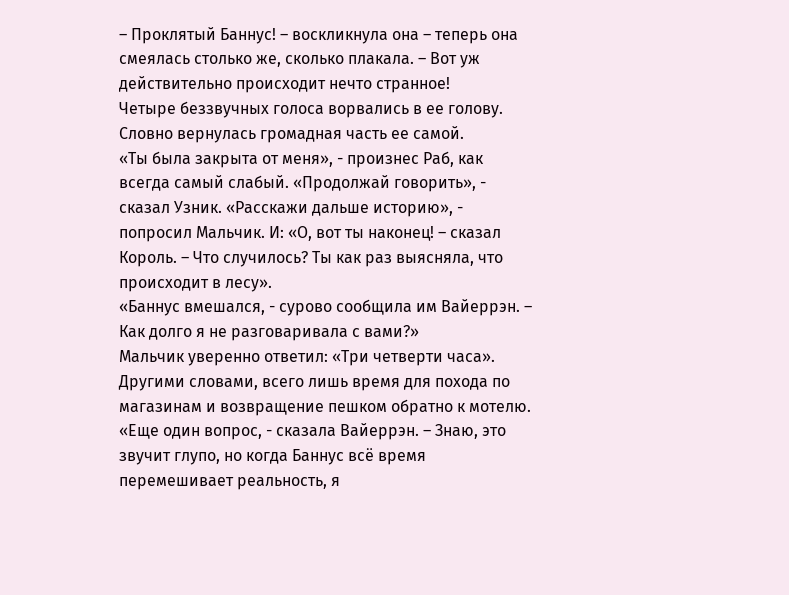– Проклятый Баннус! – воскликнула она – теперь она смеялась столько же, сколько плакала. – Вот уж действительно происходит нечто странное!
Четыре беззвучных голоса ворвались в ее голову. Словно вернулась громадная часть ее самой.
«Ты была закрыта от меня», - произнес Раб, как всегда самый слабый. «Продолжай говорить», - сказал Узник. «Расскажи дальше историю», - попросил Мальчик. И: «О, вот ты наконец! – сказал Король. – Что случилось? Ты как раз выясняла, что происходит в лесу».
«Баннус вмешался, - сурово сообщила им Вайеррэн. – Как долго я не разговаривала с вами?»
Мальчик уверенно ответил: «Три четверти часа».
Другими словами, всего лишь время для похода по магазинам и возвращение пешком обратно к мотелю.
«Еще один вопрос, - сказала Вайеррэн. – Знаю, это звучит глупо, но когда Баннус всё время перемешивает реальность, я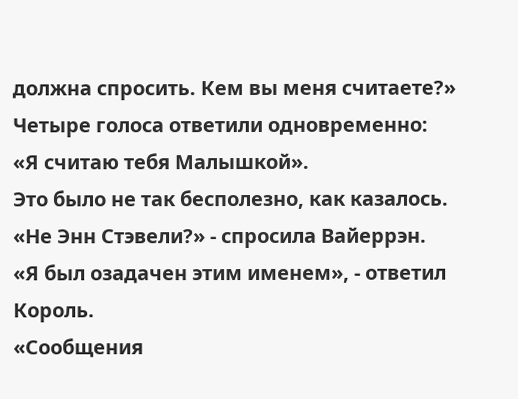должна спросить. Кем вы меня считаете?»
Четыре голоса ответили одновременно:
«Я считаю тебя Малышкой».
Это было не так бесполезно, как казалось.
«Не Энн Стэвели?» - спросила Вайеррэн.
«Я был озадачен этим именем», - ответил Король.
«Сообщения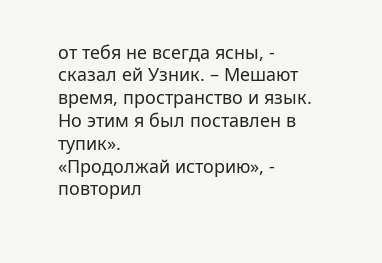от тебя не всегда ясны, - сказал ей Узник. – Мешают время, пространство и язык. Но этим я был поставлен в тупик».
«Продолжай историю», - повторил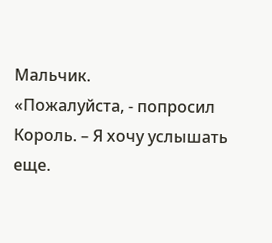Мальчик.
«Пожалуйста, - попросил Король. – Я хочу услышать еще.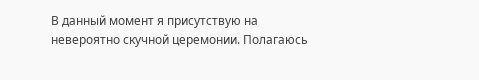В данный момент я присутствую на невероятно скучной церемонии. Полагаюсь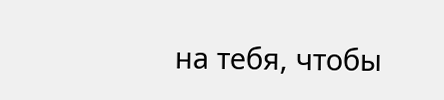на тебя, чтобы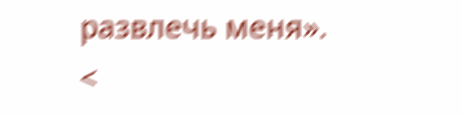развлечь меня».
<